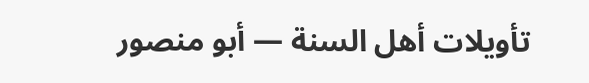تأويلات أهل السنة — أبو منصور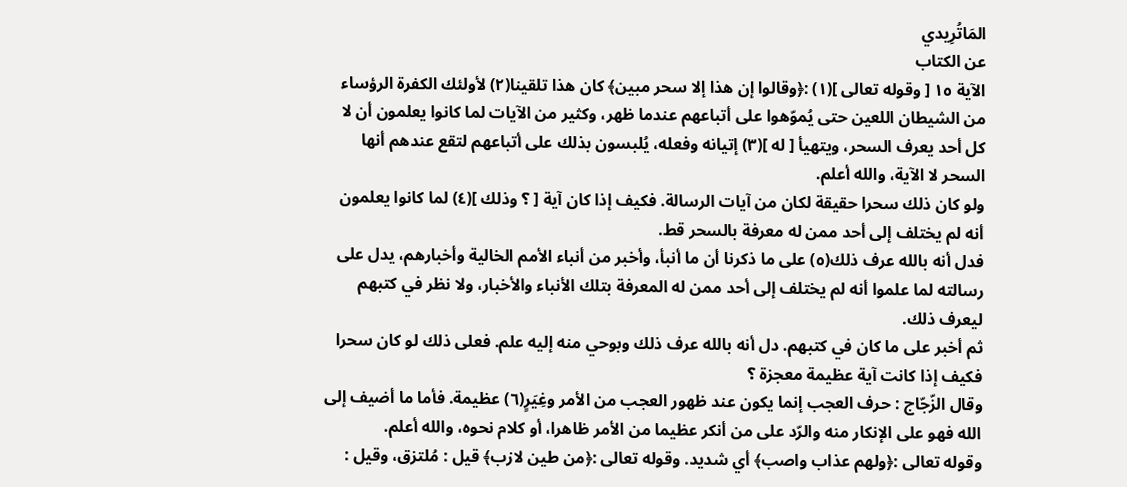المَاتُرِيدي
عن الكتاب
الآية ١٥ [ وقوله تعالى ](١) :﴿وقالوا إن هذا إلا سحر مبين﴾ كان هذا تلقينا(٢) لأولئك الكفرة الرؤساء من الشيطان اللعين حتى يُموّهوا على أتباعهم عندما ظهر، وكثير من الآيات لما كانوا يعلمون أن لا كل أحد يعرف السحر، ويتهيأ [ له ](٣) إتيانه وفعله، يُلبسون بذلك على أتباعهم لتقع عندهم أنها السحر لا الآية، والله أعلم.
ولو كان ذلك سحرا حقيقة لكان من آيات الرسالة. فكيف إذا كان آية [ ؟ وذلك ](٤) لما كانوا يعلمون أنه لم يختلف إلى أحد ممن له معرفة بالسحر قط.
فدل أنه بالله عرف ذلك(٥) على ما ذكرنا أن ما أنبأ، وأخبر من أنباء الأمم الخالية وأخبارهم، يدل على رسالته لما علموا أنه لم يختلف إلى أحد ممن له المعرفة بتلك الأنباء والأخبار، ولا نظر في كتبهم ليعرف ذلك.
ثم أخبر على ما كان في كتبهم. دل أنه بالله عرف ذلك وبوحي منه إليه علم. فعلى ذلك لو كان سحرا فكيف إذا كانت آية عظيمة معجزة ؟
وقال الزّجّاج : حرف العجب إنما يكون عند ظهور العجب من الأمر وغِيَرٍ(٦) عظيمة. فأما ما أضيف إلى الله فهو على الإنكار منه والرّد على من أنكر عظيما من الأمر ظاهرا، أو كلام نحوه، والله أعلم.
وقوله تعالى :﴿ولهم عذاب واصب﴾ أي شديد. وقوله تعالى :﴿من طين لازب﴾ قيل : مُلتزق، وقيل :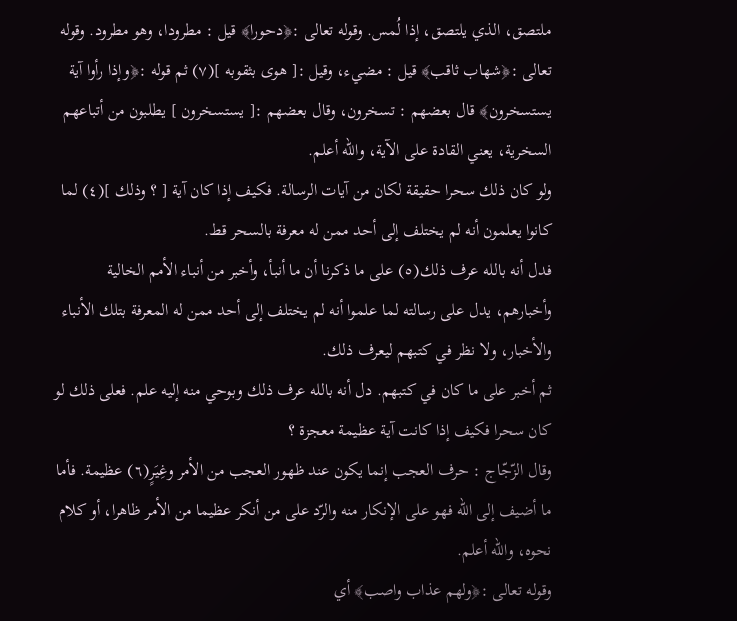ملتصق، الذي يلتصق، إذا لُمس. وقوله تعالى :﴿دحورا﴾ قيل : مطرودا، وهو مطرود. وقوله تعالى :﴿شهاب ثاقب﴾ قيل : مضيء، وقيل :[ هوى بثقوبه ](٧) ثم قوله :﴿وإذا رأوا آية يستسخرون﴾ قال بعضهم : تسخرون، وقال بعضهم :[ يستسخرون ] يطلبون من أتباعهم السخرية، يعني القادة على الآية، والله أعلم.
ولو كان ذلك سحرا حقيقة لكان من آيات الرسالة. فكيف إذا كان آية [ ؟ وذلك ](٤) لما كانوا يعلمون أنه لم يختلف إلى أحد ممن له معرفة بالسحر قط.
فدل أنه بالله عرف ذلك(٥) على ما ذكرنا أن ما أنبأ، وأخبر من أنباء الأمم الخالية وأخبارهم، يدل على رسالته لما علموا أنه لم يختلف إلى أحد ممن له المعرفة بتلك الأنباء والأخبار، ولا نظر في كتبهم ليعرف ذلك.
ثم أخبر على ما كان في كتبهم. دل أنه بالله عرف ذلك وبوحي منه إليه علم. فعلى ذلك لو كان سحرا فكيف إذا كانت آية عظيمة معجزة ؟
وقال الزّجّاج : حرف العجب إنما يكون عند ظهور العجب من الأمر وغِيَرٍ(٦) عظيمة. فأما ما أضيف إلى الله فهو على الإنكار منه والرّد على من أنكر عظيما من الأمر ظاهرا، أو كلام نحوه، والله أعلم.
وقوله تعالى :﴿ولهم عذاب واصب﴾ أي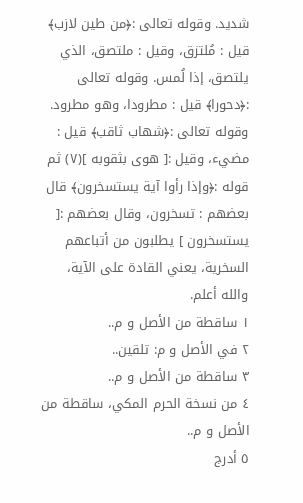شديد. وقوله تعالى :﴿من طين لازب﴾ قيل : مُلتزق، وقيل : ملتصق، الذي يلتصق، إذا لُمس. وقوله تعالى :﴿دحورا﴾ قيل : مطرودا، وهو مطرود. وقوله تعالى :﴿شهاب ثاقب﴾ قيل : مضيء، وقيل :[ هوى بثقوبه ](٧) ثم قوله :﴿وإذا رأوا آية يستسخرون﴾ قال بعضهم : تسخرون، وقال بعضهم :[ يستسخرون ] يطلبون من أتباعهم السخرية، يعني القادة على الآية، والله أعلم.
١ ساقطة من الأصل و م..
٢ في الأصل و م: تلقين..
٣ ساقطة من الأصل و م..
٤ من نسخة الحرم المكي، ساقطة من الأصل و م..
٥ أدرج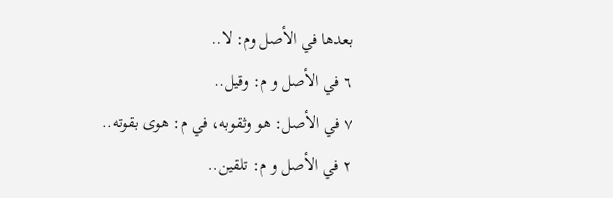بعدها في الأصل وم: لا..
٦ في الأصل و م: وقيل..
٧ في الأصل: هو وثقوبه، في م: هوى بقوته..
٢ في الأصل و م: تلقين..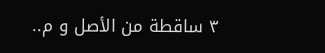٣ ساقطة من الأصل و م..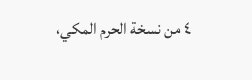٤ من نسخة الحرم المكي،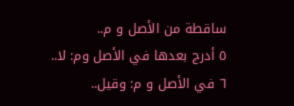ساقطة من الأصل و م..
٥ أدرج بعدها في الأصل وم: لا..
٦ في الأصل و م: وقيل..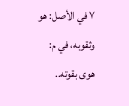٧ في الأصل: هو وثقوبه، في م: هوى بقوته..